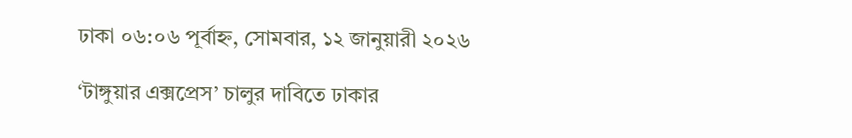ঢাকা ০৬:০৬ পূর্বাহ্ন, সোমবার, ১২ জানুয়ারী ২০২৬

‘টাঙ্গুয়ার এক্সপ্রেস’ চালুর দাবিতে ঢাকার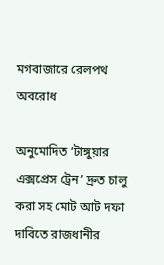মগবাজারে রেলপথ অবরোধ

অনুমোদিত ‘টাঙ্গুয়ার এক্সপ্রেস ট্রেন’ দ্রুত চালু করা সহ মোট আট দফা দাবিতে রাজধানীর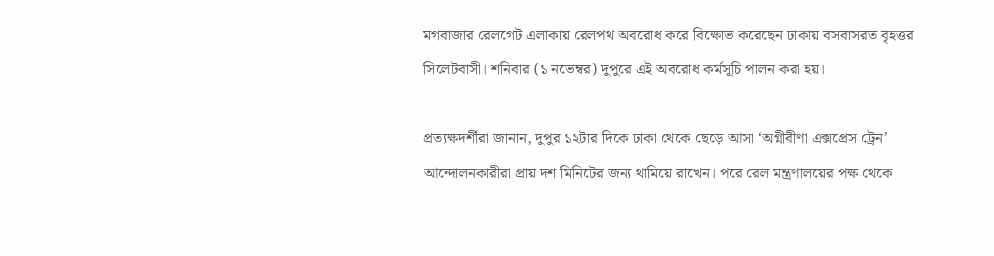মগবাজার রেলগেট এলাকায় রেলপথ অবরোধ করে বিক্ষোভ করেছেন ঢাকায় বসবাসরত বৃহত্তর সিলেটবাসী। শনিবার (১ নভেম্বর) দুপুরে এই অবরোধ কর্মসূচি পালন করা হয়।

প্রত্যক্ষদর্শীরা জানান, দুপুর ১২টার দিকে ঢাকা থেকে ছেড়ে আসা ‘অগ্নীবীণা এক্সপ্রেস ট্রেন’ আন্দোলনকারীরা প্রায় দশ মিনিটের জন্য থামিয়ে রাখেন। পরে রেল মন্ত্রণালয়ের পক্ষ থেকে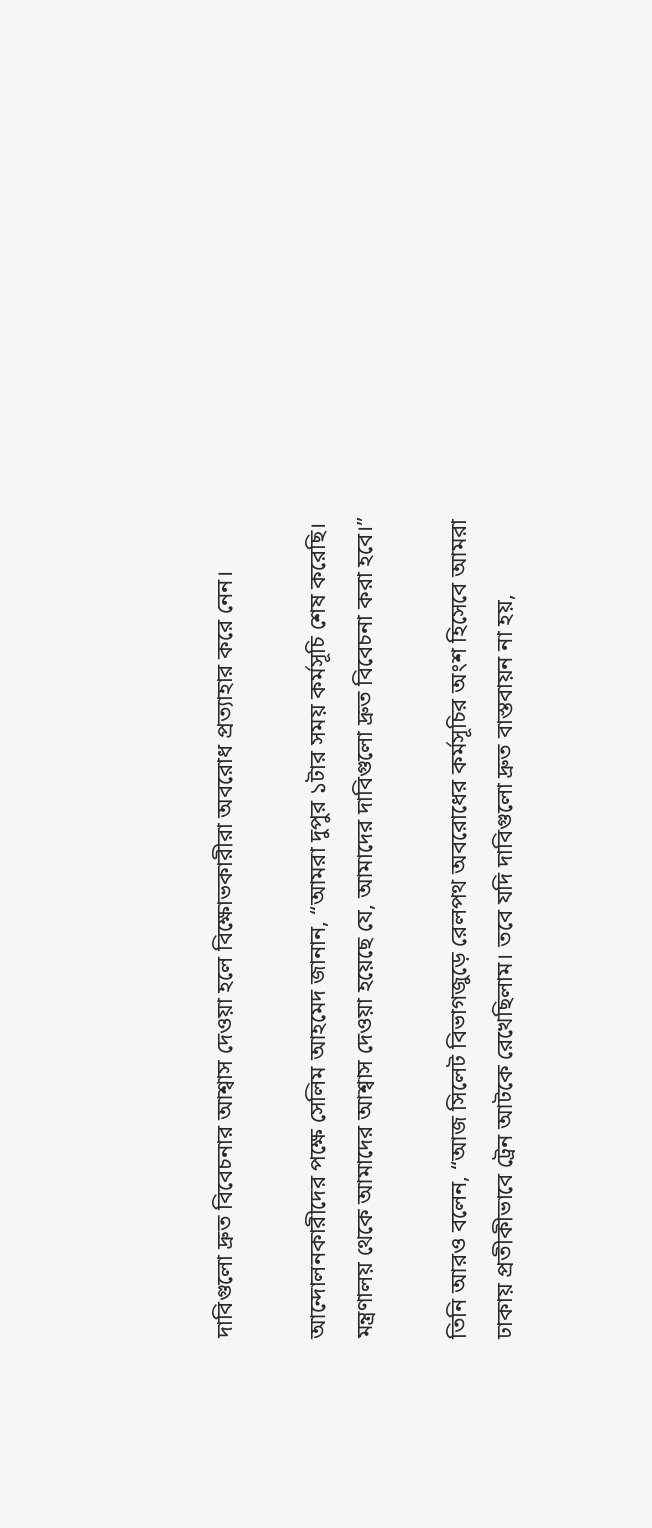দাবিগুলো দ্রুত বিবেচনার আশ্বাস দেওয়া হলে বিক্ষোভকারীরা অবরোধ প্রত্যাহার করে নেন।

আন্দোলনকারীদের পক্ষে সেলিম আহমেদ জানান, “আমরা দুপুর ১টার সময় কর্মসূচি শেষ করেছি। মন্ত্রণালয় থেকে আমাদের আশ্বাস দেওয়া হয়েছে যে, আমাদের দাবিগুলো দ্রুত বিবেচনা করা হবে।”

তিনি আরও বলেন, “আজ সিলেট বিভাগজুড়ে রেলপথ অবরোধের কর্মসূচির অংশ হিসেবে আমরা ঢাকায় প্রতীকীভাবে ট্রেন আটকে রেখেছিলাম। তবে যদি দাবিগুলো দ্রুত বাস্তবায়ন না হয়,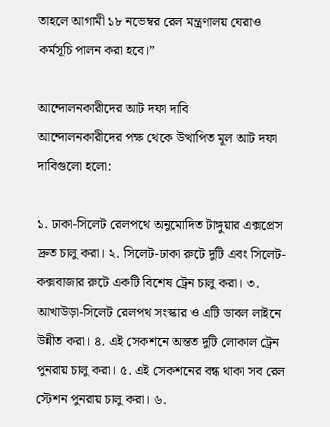তাহলে আগামী ১৮ নভেম্বর রেল মন্ত্রণালয় ঘেরাও কর্মসূচি পালন করা হবে।”

আন্দোলনকারীদের আট দফা দাবি
আন্দোলনকারীদের পক্ষ থেকে উত্থাপিত মূল আট দফা দাবিগুলো হলো:

১. ঢাকা-সিলেট রেলপথে অনুমোদিত টাঙ্গুয়ার এক্সপ্রেস দ্রুত চালু করা। ২. সিলেট-ঢাকা রুটে দুটি এবং সিলেট-কক্সবাজার রুটে একটি বিশেষ ট্রেন চালু করা। ৩. আখাউড়া-সিলেট রেলপথ সংস্কার ও এটি ডাবল লাইনে উন্নীত করা। ৪. এই সেকশনে অন্তত দুটি লোকাল ট্রেন পুনরায় চালু করা। ৫. এই সেকশনের বন্ধ থাকা সব রেল স্টেশন পুনরায় চালু করা। ৬.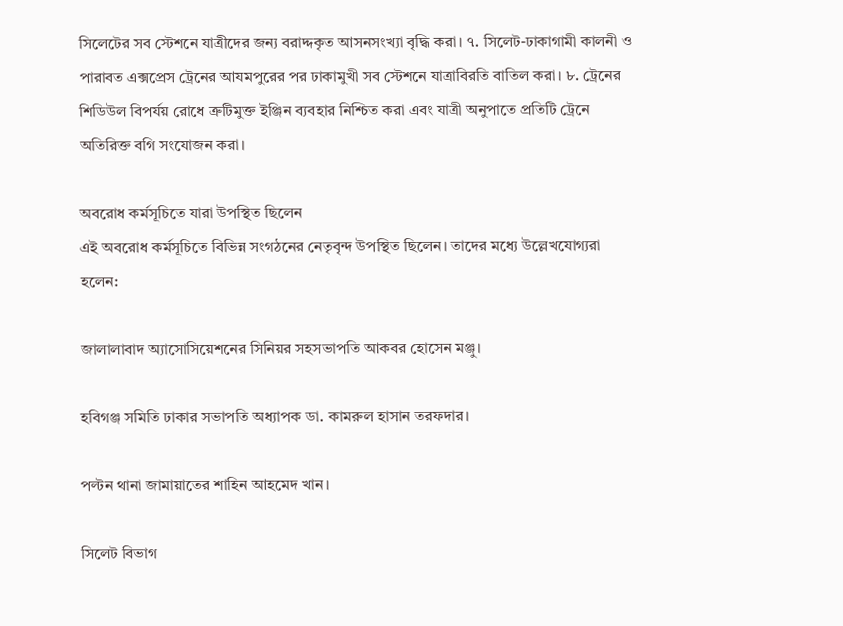সিলেটের সব স্টেশনে যাত্রীদের জন্য বরাদ্দকৃত আসনসংখ্যা বৃদ্ধি করা। ৭. সিলেট-ঢাকাগামী কালনী ও পারাবত এক্সপ্রেস ট্রেনের আযমপুরের পর ঢাকামুখী সব স্টেশনে যাত্রাবিরতি বাতিল করা। ৮. ট্রেনের শিডিউল বিপর্যয় রোধে ত্রুটিমুক্ত ইঞ্জিন ব্যবহার নিশ্চিত করা এবং যাত্রী অনুপাতে প্রতিটি ট্রেনে অতিরিক্ত বগি সংযোজন করা।

অবরোধ কর্মসূচিতে যারা উপস্থিত ছিলেন
এই অবরোধ কর্মসূচিতে বিভিন্ন সংগঠনের নেতৃবৃন্দ উপস্থিত ছিলেন। তাদের মধ্যে উল্লেখযোগ্যরা হলেন:

জালালাবাদ অ্যাসোসিয়েশনের সিনিয়র সহসভাপতি আকবর হোসেন মঞ্জু।

হবিগঞ্জ সমিতি ঢাকার সভাপতি অধ্যাপক ডা. কামরুল হাসান তরফদার।

পল্টন থানা জামায়াতের শাহিন আহমেদ খান।

সিলেট বিভাগ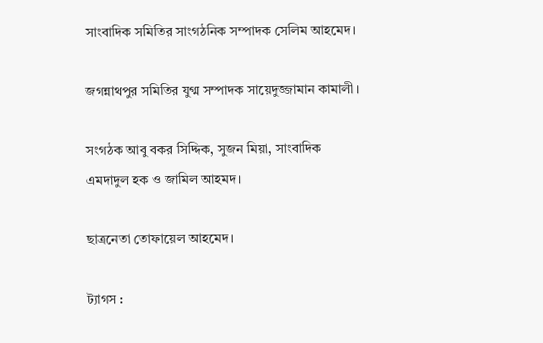সাংবাদিক সমিতির সাংগঠনিক সম্পাদক সেলিম আহমেদ।

জগন্নাথপুর সমিতির যুগ্ম সম্পাদক সায়েদুজ্জামান কামালী।

সংগঠক আবু বকর সিদ্দিক, সুজন মিয়া, সাংবাদিক এমদাদুল হক ও জামিল আহমদ।

ছাত্রনেতা তোফায়েল আহমেদ।

ট্যাগস :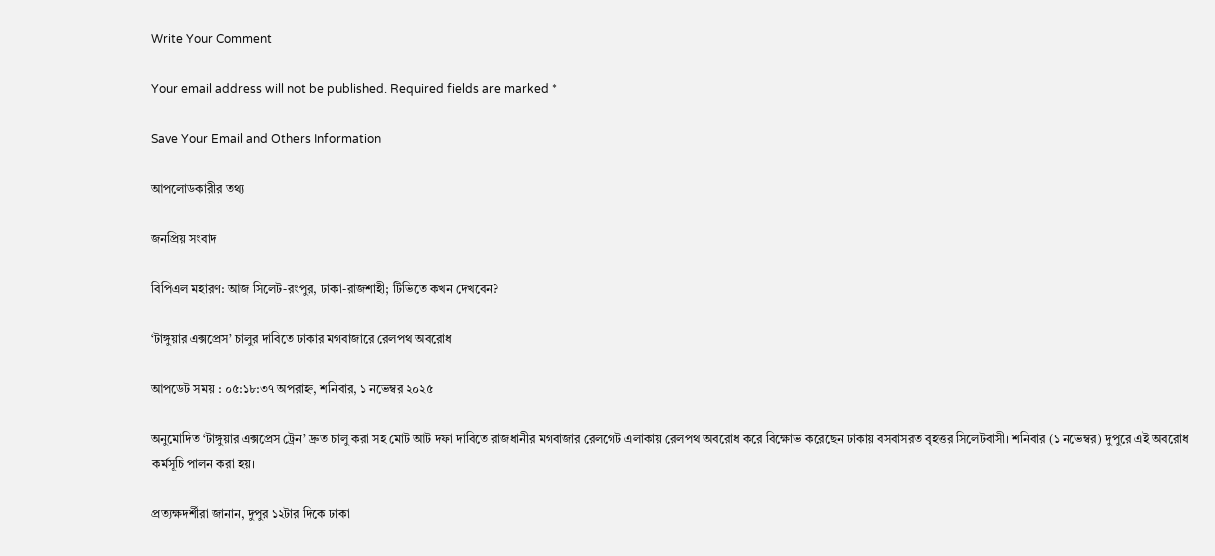Write Your Comment

Your email address will not be published. Required fields are marked *

Save Your Email and Others Information

আপলোডকারীর তথ্য

জনপ্রিয় সংবাদ

বিপিএল মহারণ: আজ সিলেট-রংপুর, ঢাকা-রাজশাহী; টিভিতে কখন দেখবেন?

‘টাঙ্গুয়ার এক্সপ্রেস’ চালুর দাবিতে ঢাকার মগবাজারে রেলপথ অবরোধ

আপডেট সময় : ০৫:১৮:৩৭ অপরাহ্ন, শনিবার, ১ নভেম্বর ২০২৫

অনুমোদিত ‘টাঙ্গুয়ার এক্সপ্রেস ট্রেন’ দ্রুত চালু করা সহ মোট আট দফা দাবিতে রাজধানীর মগবাজার রেলগেট এলাকায় রেলপথ অবরোধ করে বিক্ষোভ করেছেন ঢাকায় বসবাসরত বৃহত্তর সিলেটবাসী। শনিবার (১ নভেম্বর) দুপুরে এই অবরোধ কর্মসূচি পালন করা হয়।

প্রত্যক্ষদর্শীরা জানান, দুপুর ১২টার দিকে ঢাকা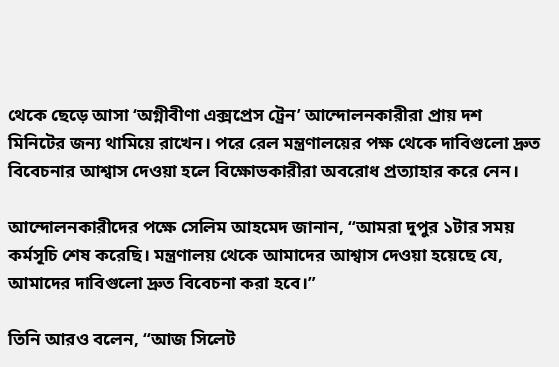থেকে ছেড়ে আসা ‘অগ্নীবীণা এক্সপ্রেস ট্রেন’ আন্দোলনকারীরা প্রায় দশ মিনিটের জন্য থামিয়ে রাখেন। পরে রেল মন্ত্রণালয়ের পক্ষ থেকে দাবিগুলো দ্রুত বিবেচনার আশ্বাস দেওয়া হলে বিক্ষোভকারীরা অবরোধ প্রত্যাহার করে নেন।

আন্দোলনকারীদের পক্ষে সেলিম আহমেদ জানান, “আমরা দুপুর ১টার সময় কর্মসূচি শেষ করেছি। মন্ত্রণালয় থেকে আমাদের আশ্বাস দেওয়া হয়েছে যে, আমাদের দাবিগুলো দ্রুত বিবেচনা করা হবে।”

তিনি আরও বলেন, “আজ সিলেট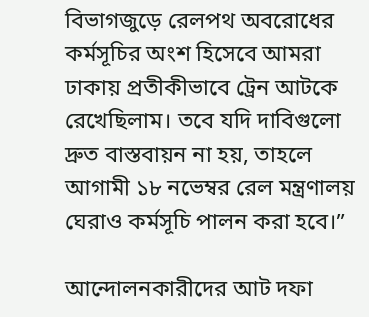বিভাগজুড়ে রেলপথ অবরোধের কর্মসূচির অংশ হিসেবে আমরা ঢাকায় প্রতীকীভাবে ট্রেন আটকে রেখেছিলাম। তবে যদি দাবিগুলো দ্রুত বাস্তবায়ন না হয়, তাহলে আগামী ১৮ নভেম্বর রেল মন্ত্রণালয় ঘেরাও কর্মসূচি পালন করা হবে।”

আন্দোলনকারীদের আট দফা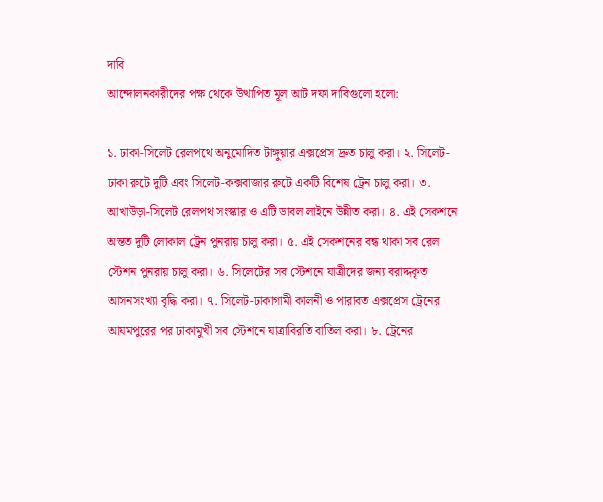দাবি
আন্দোলনকারীদের পক্ষ থেকে উত্থাপিত মূল আট দফা দাবিগুলো হলো:

১. ঢাকা-সিলেট রেলপথে অনুমোদিত টাঙ্গুয়ার এক্সপ্রেস দ্রুত চালু করা। ২. সিলেট-ঢাকা রুটে দুটি এবং সিলেট-কক্সবাজার রুটে একটি বিশেষ ট্রেন চালু করা। ৩. আখাউড়া-সিলেট রেলপথ সংস্কার ও এটি ডাবল লাইনে উন্নীত করা। ৪. এই সেকশনে অন্তত দুটি লোকাল ট্রেন পুনরায় চালু করা। ৫. এই সেকশনের বন্ধ থাকা সব রেল স্টেশন পুনরায় চালু করা। ৬. সিলেটের সব স্টেশনে যাত্রীদের জন্য বরাদ্দকৃত আসনসংখ্যা বৃদ্ধি করা। ৭. সিলেট-ঢাকাগামী কালনী ও পারাবত এক্সপ্রেস ট্রেনের আযমপুরের পর ঢাকামুখী সব স্টেশনে যাত্রাবিরতি বাতিল করা। ৮. ট্রেনের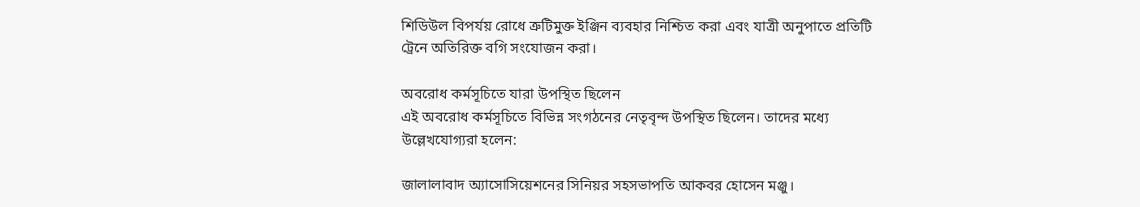শিডিউল বিপর্যয় রোধে ত্রুটিমুক্ত ইঞ্জিন ব্যবহার নিশ্চিত করা এবং যাত্রী অনুপাতে প্রতিটি ট্রেনে অতিরিক্ত বগি সংযোজন করা।

অবরোধ কর্মসূচিতে যারা উপস্থিত ছিলেন
এই অবরোধ কর্মসূচিতে বিভিন্ন সংগঠনের নেতৃবৃন্দ উপস্থিত ছিলেন। তাদের মধ্যে উল্লেখযোগ্যরা হলেন:

জালালাবাদ অ্যাসোসিয়েশনের সিনিয়র সহসভাপতি আকবর হোসেন মঞ্জু।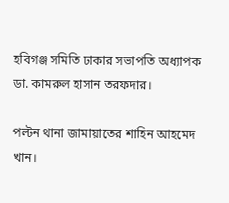হবিগঞ্জ সমিতি ঢাকার সভাপতি অধ্যাপক ডা. কামরুল হাসান তরফদার।

পল্টন থানা জামায়াতের শাহিন আহমেদ খান।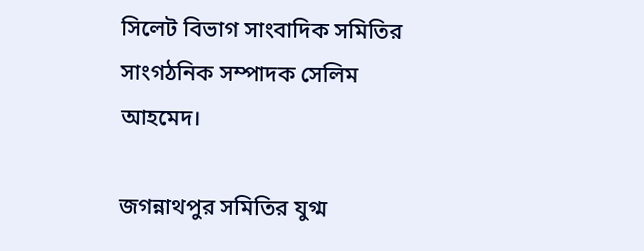সিলেট বিভাগ সাংবাদিক সমিতির সাংগঠনিক সম্পাদক সেলিম আহমেদ।

জগন্নাথপুর সমিতির যুগ্ম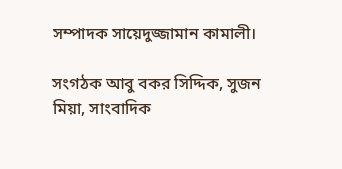সম্পাদক সায়েদুজ্জামান কামালী।

সংগঠক আবু বকর সিদ্দিক, সুজন মিয়া, সাংবাদিক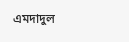এমদাদুল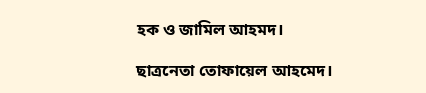হক ও জামিল আহমদ।

ছাত্রনেতা তোফায়েল আহমেদ।